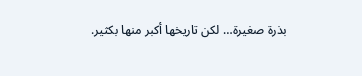بذرة صغيرة… لكن تاريخها أكبر منها بكثير.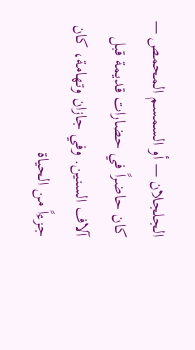الجلجلان — أو السمسم المحمص — كان حاضراً في حضارات قديمة قبل آلاف السنين. وفي جازان وتهامة، كان جزءاً من الحياة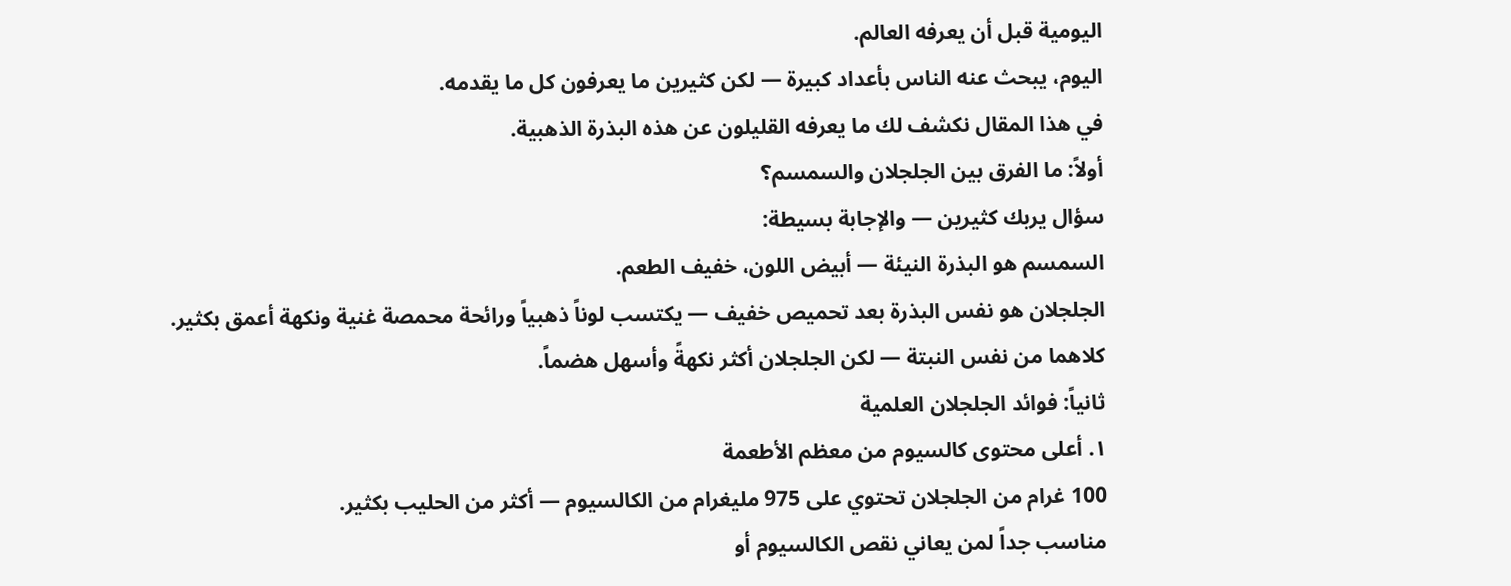اليومية قبل أن يعرفه العالم.
اليوم، يبحث عنه الناس بأعداد كبيرة — لكن كثيرين ما يعرفون كل ما يقدمه.
في هذا المقال نكشف لك ما يعرفه القليلون عن هذه البذرة الذهبية.
أولاً: ما الفرق بين الجلجلان والسمسم؟
سؤال يربك كثيرين — والإجابة بسيطة:
السمسم هو البذرة النيئة — أبيض اللون، خفيف الطعم.
الجلجلان هو نفس البذرة بعد تحميص خفيف — يكتسب لوناً ذهبياً ورائحة محمصة غنية ونكهة أعمق بكثير.
كلاهما من نفس النبتة — لكن الجلجلان أكثر نكهةً وأسهل هضماً.
ثانياً: فوائد الجلجلان العلمية
١. أعلى محتوى كالسيوم من معظم الأطعمة
100 غرام من الجلجلان تحتوي على 975 مليغرام من الكالسيوم — أكثر من الحليب بكثير.
مناسب جداً لمن يعاني نقص الكالسيوم أو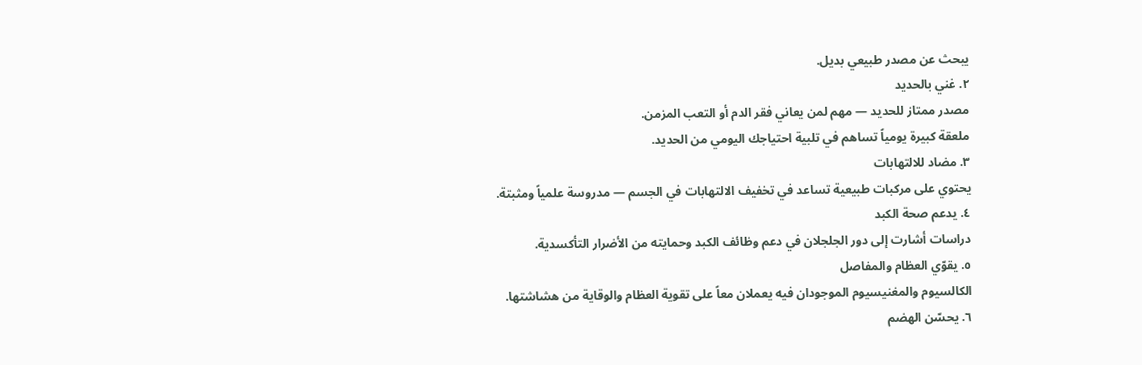يبحث عن مصدر طبيعي بديل.
٢. غني بالحديد
مصدر ممتاز للحديد — مهم لمن يعاني فقر الدم أو التعب المزمن.
ملعقة كبيرة يومياً تساهم في تلبية احتياجك اليومي من الحديد.
٣. مضاد للالتهابات
يحتوي على مركبات طبيعية تساعد في تخفيف الالتهابات في الجسم — مدروسة علمياً ومثبتة.
٤. يدعم صحة الكبد
دراسات أشارت إلى دور الجلجلان في دعم وظائف الكبد وحمايته من الأضرار التأكسدية.
٥. يقوّي العظام والمفاصل
الكالسيوم والمغنيسيوم الموجودان فيه يعملان معاً على تقوية العظام والوقاية من هشاشتها.
٦. يحسّن الهضم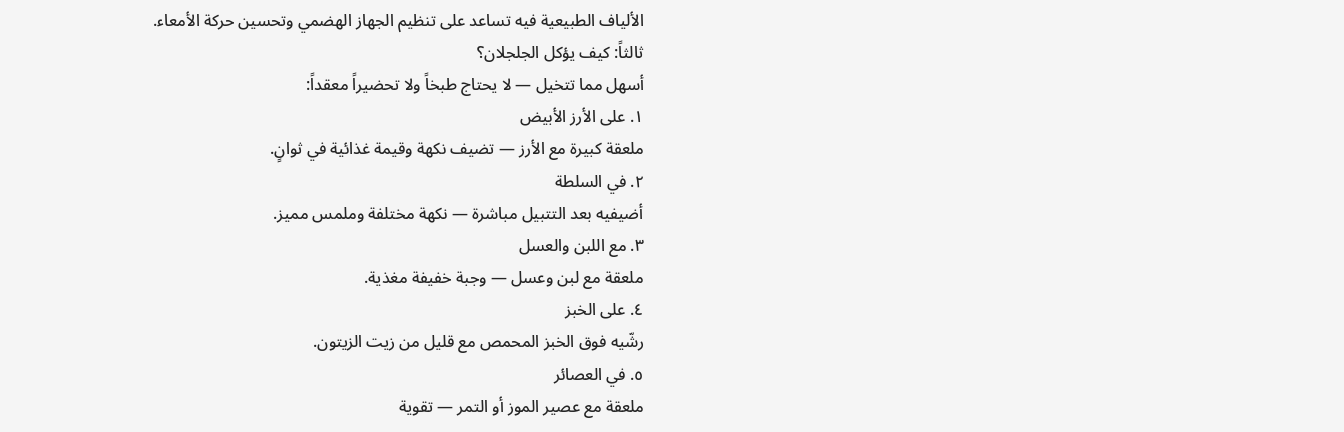الألياف الطبيعية فيه تساعد على تنظيم الجهاز الهضمي وتحسين حركة الأمعاء.
ثالثاً: كيف يؤكل الجلجلان؟
أسهل مما تتخيل — لا يحتاج طبخاً ولا تحضيراً معقداً:
١. على الأرز الأبيض
ملعقة كبيرة مع الأرز — تضيف نكهة وقيمة غذائية في ثوانٍ.
٢. في السلطة
أضيفيه بعد التتبيل مباشرة — نكهة مختلفة وملمس مميز.
٣. مع اللبن والعسل
ملعقة مع لبن وعسل — وجبة خفيفة مغذية.
٤. على الخبز
رشّيه فوق الخبز المحمص مع قليل من زيت الزيتون.
٥. في العصائر
ملعقة مع عصير الموز أو التمر — تقوية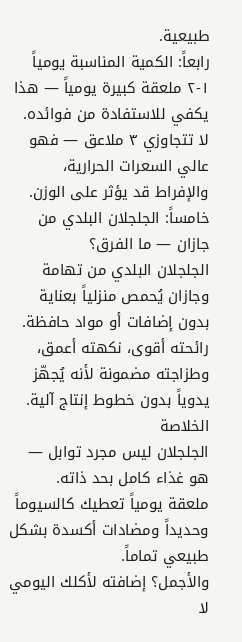طبيعية.
رابعاً: الكمية المناسبة يومياً
١-٢ ملعقة كبيرة يومياً — هذا يكفي للاستفادة من فوائده.
لا تتجاوزي ٣ ملاعق — فهو عالي السعرات الحرارية، والإفراط قد يؤثر على الوزن.
خامساً: الجلجلان البلدي من جازان — ما الفرق؟
الجلجلان البلدي من تهامة وجازان يُحمص منزلياً بعناية بدون إضافات أو مواد حافظة.
رائحته أقوى، نكهته أعمق، وطزاجته مضمونة لأنه يُجهّز يدوياً بدون خطوط إنتاج آلية.
الخلاصة
الجلجلان ليس مجرد توابل — هو غذاء كامل بحد ذاته.
ملعقة يومياً تعطيك كالسيوماً وحديداً ومضادات أكسدة بشكل طبيعي تماماً.
والأجمل؟ إضافته لأكلك اليومي لا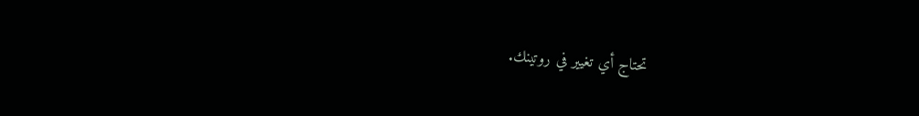تحتاج أي تغيير في روتينك.